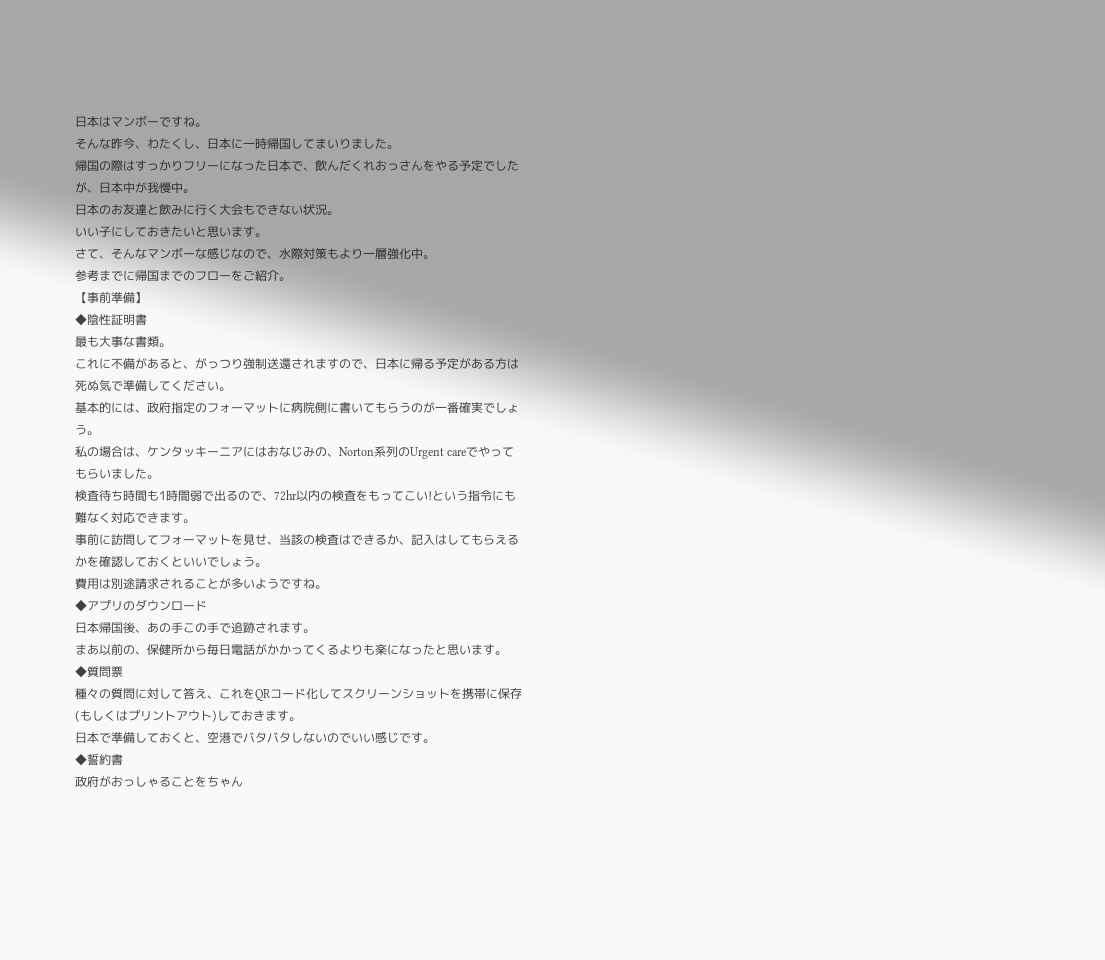日本はマンボーですね。
そんな昨今、わたくし、日本に一時帰国してまいりました。
帰国の際はすっかりフリーになった日本で、飲んだくれおっさんをやる予定でしたが、日本中が我慢中。
日本のお友達と飲みに行く大会もできない状況。
いい子にしておきたいと思います。
さて、そんなマンボーな感じなので、水際対策もより一層強化中。
参考までに帰国までのフローをご紹介。
【事前準備】
◆陰性証明書
最も大事な書類。
これに不備があると、がっつり強制送還されますので、日本に帰る予定がある方は死ぬ気で準備してください。
基本的には、政府指定のフォーマットに病院側に書いてもらうのが一番確実でしょう。
私の場合は、ケンタッキーニアにはおなじみの、Norton系列のUrgent careでやってもらいました。
検査待ち時間も1時間弱で出るので、72hr以内の検査をもってこい!という指令にも難なく対応できます。
事前に訪問してフォーマットを見せ、当該の検査はできるか、記入はしてもらえるかを確認しておくといいでしょう。
費用は別途請求されることが多いようですね。
◆アプリのダウンロード
日本帰国後、あの手この手で追跡されます。
まあ以前の、保健所から毎日電話がかかってくるよりも楽になったと思います。
◆質問票
種々の質問に対して答え、これをQRコード化してスクリーンショットを携帯に保存(もしくはプリントアウト)しておきます。
日本で準備しておくと、空港でバタバタしないのでいい感じです。
◆誓約書
政府がおっしゃることをちゃん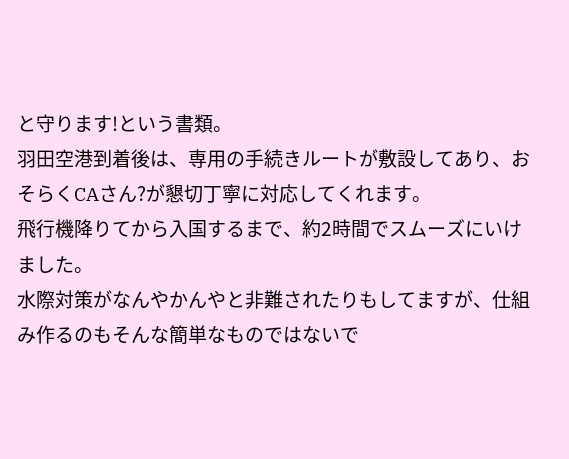と守ります!という書類。
羽田空港到着後は、専用の手続きルートが敷設してあり、おそらくCAさん?が懇切丁寧に対応してくれます。
飛行機降りてから入国するまで、約2時間でスムーズにいけました。
水際対策がなんやかんやと非難されたりもしてますが、仕組み作るのもそんな簡単なものではないで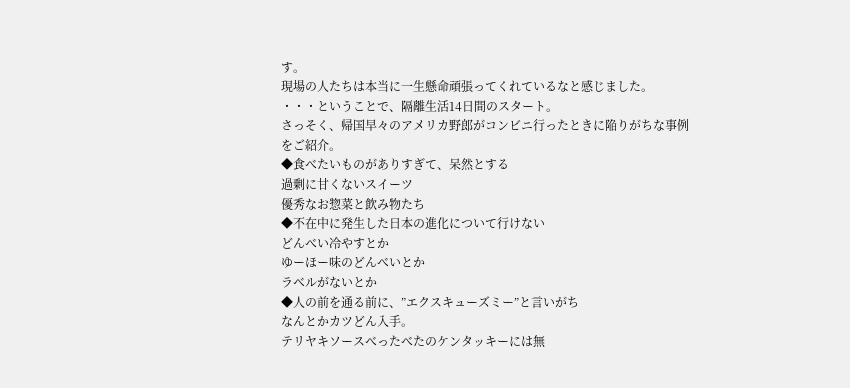す。
現場の人たちは本当に一生懸命頑張ってくれているなと感じました。
・・・ということで、隔離生活14日間のスタート。
さっそく、帰国早々のアメリカ野郎がコンビニ行ったときに陥りがちな事例をご紹介。
◆食べたいものがありすぎて、呆然とする
過剰に甘くないスイーツ
優秀なお惣菜と飲み物たち
◆不在中に発生した日本の進化について行けない
どんべい冷やすとか
ゆーほー味のどんべいとか
ラベルがないとか
◆人の前を通る前に、”エクスキューズミー”と言いがち
なんとかカツどん入手。
テリヤキソースべったべたのケンタッキーには無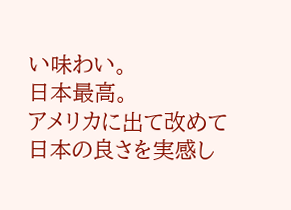い味わい。
日本最高。
アメリカに出て改めて日本の良さを実感し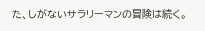た、しがないサラリーマンの冒険は続く。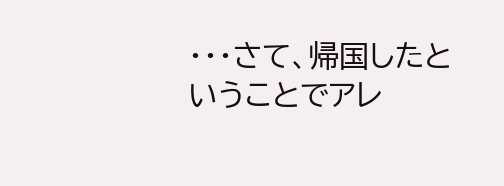・・・さて、帰国したということでアレ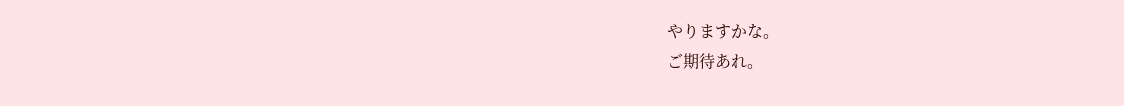やりますかな。
ご期待あれ。